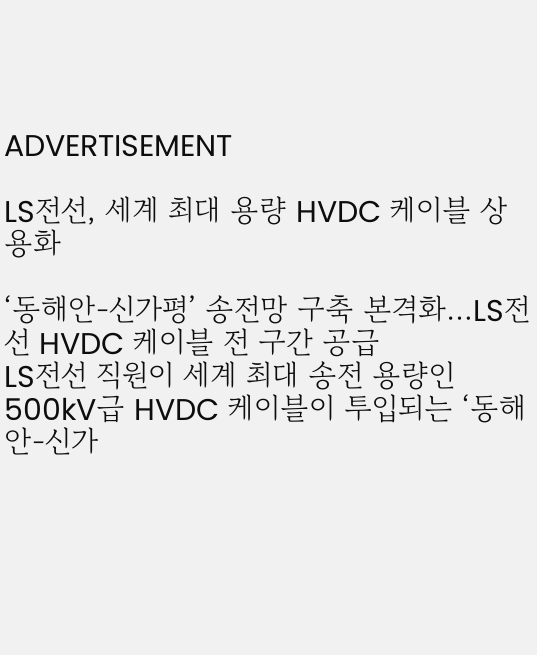ADVERTISEMENT

LS전선, 세계 최대 용량 HVDC 케이블 상용화

‘동해안-신가평’ 송전망 구축 본격화…LS전선 HVDC 케이블 전 구간 공급
LS전선 직원이 세계 최대 송전 용량인 500kV급 HVDC 케이블이 투입되는 ‘동해안-신가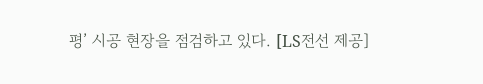평’ 시공 현장을 점검하고 있다. [LS전선 제공]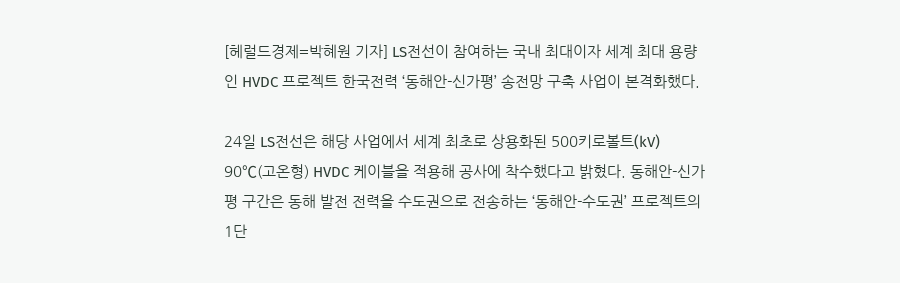[헤럴드경제=박혜원 기자] LS전선이 참여하는 국내 최대이자 세계 최대 용량인 HVDC 프로젝트 한국전력 ‘동해안-신가평’ 송전망 구축 사업이 본격화했다.

24일 LS전선은 해당 사업에서 세계 최초로 상용화된 500키로볼트(kV) 90℃(고온형) HVDC 케이블을 적용해 공사에 착수했다고 밝혔다. 동해안-신가평 구간은 동해 발전 전력을 수도권으로 전송하는 ‘동해안-수도권’ 프로젝트의 1단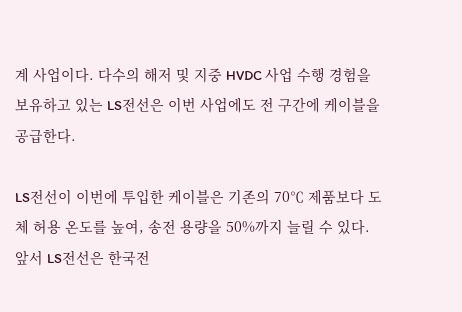계 사업이다. 다수의 해저 및 지중 HVDC 사업 수행 경험을 보유하고 있는 LS전선은 이번 사업에도 전 구간에 케이블을 공급한다.

LS전선이 이번에 투입한 케이블은 기존의 70℃ 제품보다 도체 허용 온도를 높여, 송전 용량을 50%까지 늘릴 수 있다. 앞서 LS전선은 한국전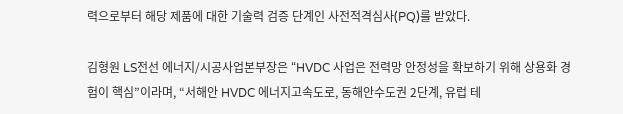력으로부터 해당 제품에 대한 기술력 검증 단계인 사전적격심사(PQ)를 받았다.

김형원 LS전선 에너지/시공사업본부장은 “HVDC 사업은 전력망 안정성을 확보하기 위해 상용화 경험이 핵심”이라며, “서해안 HVDC 에너지고속도로, 동해안수도권 2단계, 유럽 테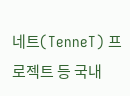네트(TenneT) 프로젝트 등 국내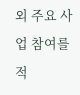외 주요 사업 참여를 적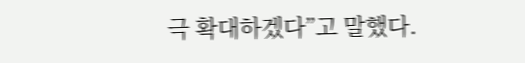극 확대하겠다”고 말했다.